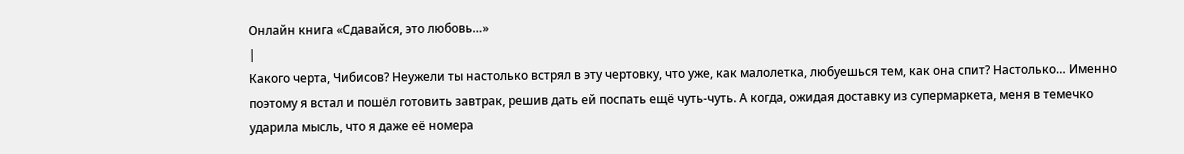Онлайн книга «Сдавайся, это любовь…»
|
Какого черта, Чибисов? Неужели ты настолько встрял в эту чертовку, что уже, как малолетка, любуешься тем, как она спит? Настолько… Именно поэтому я встал и пошёл готовить завтрак, решив дать ей поспать ещё чуть-чуть. А когда, ожидая доставку из супермаркета, меня в темечко ударила мысль, что я даже её номера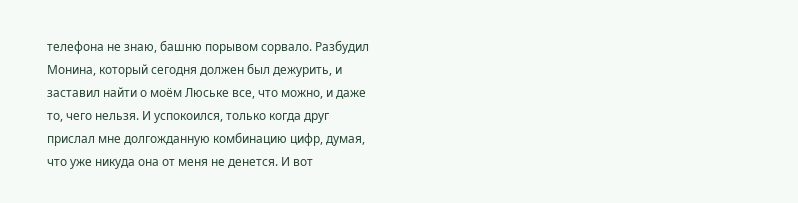телефона не знаю, башню порывом сорвало. Разбудил Монина, который сегодня должен был дежурить, и заставил найти о моём Люське все, что можно, и даже то, чего нельзя. И успокоился, только когда друг прислал мне долгожданную комбинацию цифр, думая, что уже никуда она от меня не денется. И вот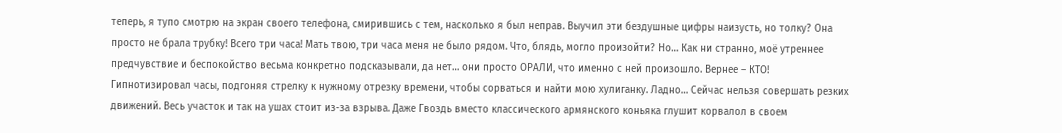теперь, я тупо смотрю на экран своего телефона, смирившись с тем, насколько я был неправ. Выучил эти бездушные цифры наизусть, но толку? Она просто не брала трубку! Всего три часа! Мать твою, три часа меня не было рядом. Что, блядь, могло произойти? Но… Как ни странно, моё утреннее предчувствие и беспокойство весьма конкретно подсказывали, да нет… они просто ОРАЛИ, что именно с ней произошло. Вернее – КТО! Гипнотизировал часы, подгоняя стрелку к нужному отрезку времени, чтобы сорваться и найти мою хулиганку. Ладно… Сейчас нельзя совершать резких движений. Весь участок и так на ушах стоит из-за взрыва. Даже Гвоздь вместо классического армянского коньяка глушит корвалол в своем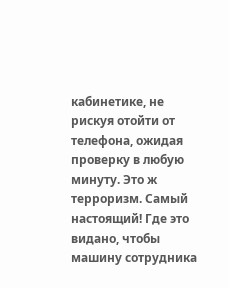кабинетике, не рискуя отойти от телефона, ожидая проверку в любую минуту. Это ж терроризм. Самый настоящий! Где это видано, чтобы машину сотрудника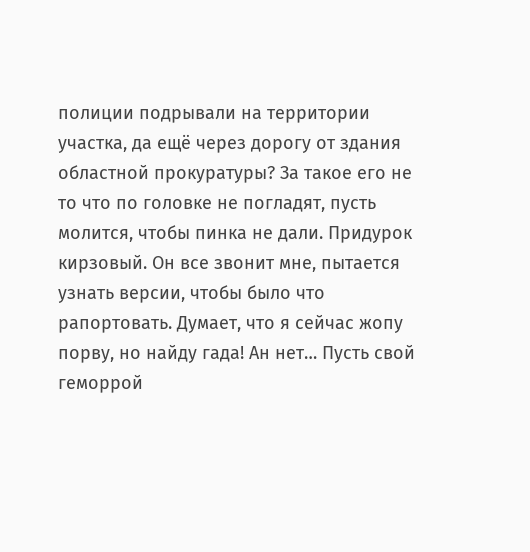полиции подрывали на территории участка, да ещё через дорогу от здания областной прокуратуры? За такое его не то что по головке не погладят, пусть молится, чтобы пинка не дали. Придурок кирзовый. Он все звонит мне, пытается узнать версии, чтобы было что рапортовать. Думает, что я сейчас жопу порву, но найду гада! Ан нет… Пусть свой геморрой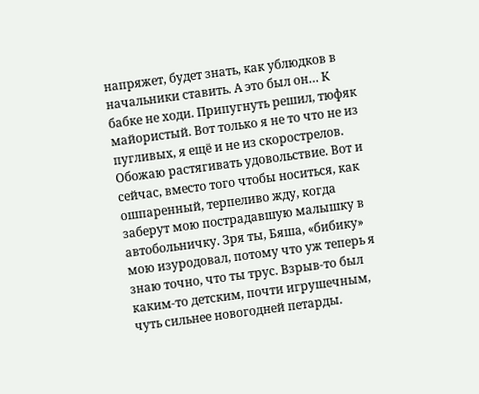напряжет, будет знать, как ублюдков в начальники ставить. А это был он… К бабке не ходи. Припугнуть решил, тюфяк майористый. Вот только я не то что не из пугливых, я ещё и не из скорострелов. Обожаю растягивать удовольствие. Вот и сейчас, вместо того чтобы носиться, как ошпаренный, терпеливо жду, когда заберут мою пострадавшую малышку в автобольничку. Зря ты, Бяша, «бибику» мою изуродовал, потому что уж теперь я знаю точно, что ты трус. Взрыв-то был каким-то детским, почти игрушечным, чуть сильнее новогодней петарды.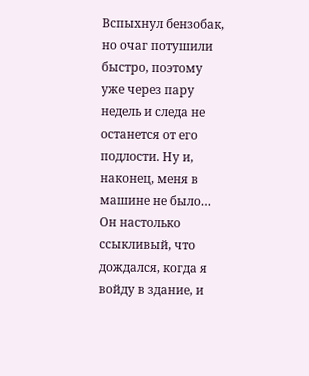Вспыхнул бензобак, но очаг потушили быстро, поэтому уже через пару недель и следа не останется от его подлости. Ну и, наконец, меня в машине не было… Он настолько ссыкливый, что дождался, когда я войду в здание, и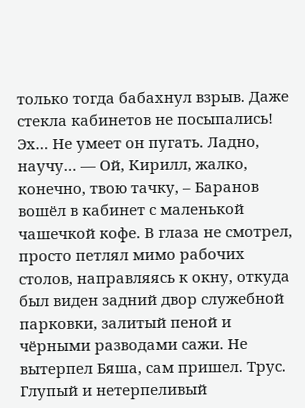только тогда бабахнул взрыв. Даже стекла кабинетов не посыпались! Эх… Не умеет он пугать. Ладно, научу… — Ой, Кирилл, жалко, конечно, твою тачку, – Баранов вошёл в кабинет с маленькой чашечкой кофе. В глаза не смотрел, просто петлял мимо рабочих столов, направляясь к окну, откуда был виден задний двор служебной парковки, залитый пеной и чёрными разводами сажи. Не вытерпел Бяша, сам пришел. Трус. Глупый и нетерпеливый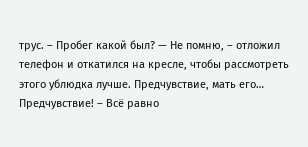трус. – Пробег какой был? — Не помню, – отложил телефон и откатился на кресле, чтобы рассмотреть этого ублюдка лучше. Предчувствие, мать его… Предчувствие! – Всё равно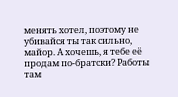менять хотел, поэтому не убивайся ты так сильно, майор. А хочешь, я тебе её продам по-братски? Работы там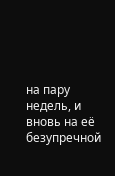на пару недель, и вновь на её безупречной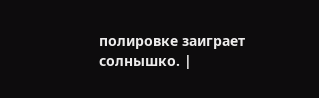полировке заиграет солнышко. |